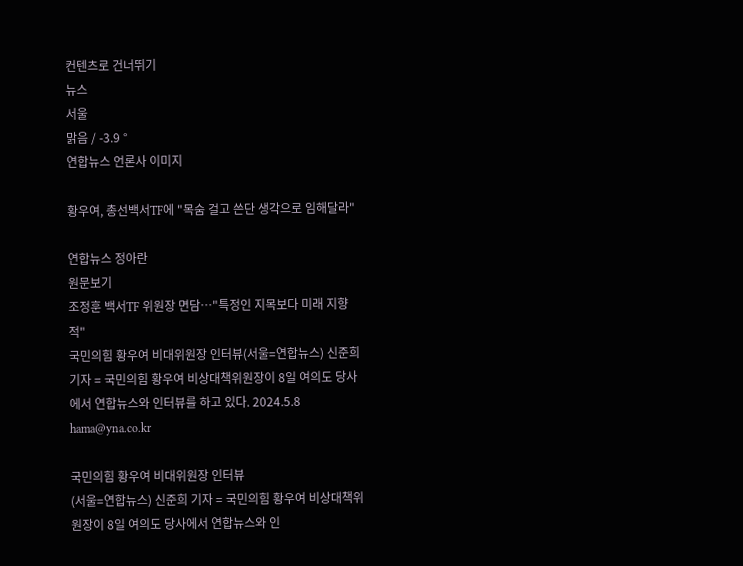컨텐츠로 건너뛰기
뉴스
서울
맑음 / -3.9 °
연합뉴스 언론사 이미지

황우여, 총선백서TF에 "목숨 걸고 쓴단 생각으로 임해달라"

연합뉴스 정아란
원문보기
조정훈 백서TF 위원장 면담…"특정인 지목보다 미래 지향적"
국민의힘 황우여 비대위원장 인터뷰(서울=연합뉴스) 신준희 기자 = 국민의힘 황우여 비상대책위원장이 8일 여의도 당사에서 연합뉴스와 인터뷰를 하고 있다. 2024.5.8 hama@yna.co.kr

국민의힘 황우여 비대위원장 인터뷰
(서울=연합뉴스) 신준희 기자 = 국민의힘 황우여 비상대책위원장이 8일 여의도 당사에서 연합뉴스와 인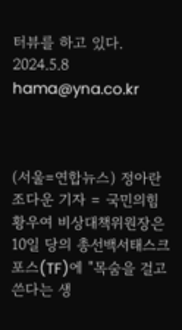터뷰를 하고 있다. 2024.5.8 hama@yna.co.kr



(서울=연합뉴스) 정아란 조다운 기자 = 국민의힘 황우여 비상대책위원장은 10일 당의 총선백서태스크포스(TF)에 "목숨을 걸고 쓴다는 생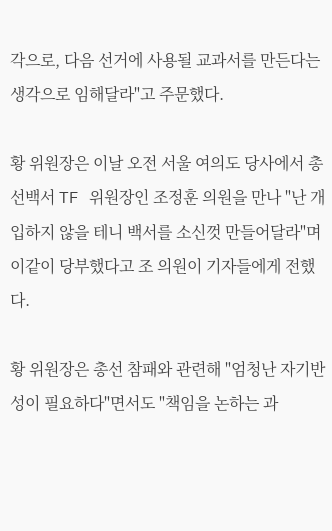각으로, 다음 선거에 사용될 교과서를 만든다는 생각으로 임해달라"고 주문했다.

황 위원장은 이날 오전 서울 여의도 당사에서 총선백서 TF 위원장인 조정훈 의원을 만나 "난 개입하지 않을 테니 백서를 소신껏 만들어달라"며 이같이 당부했다고 조 의원이 기자들에게 전했다.

황 위원장은 총선 참패와 관련해 "엄청난 자기반성이 필요하다"면서도 "책임을 논하는 과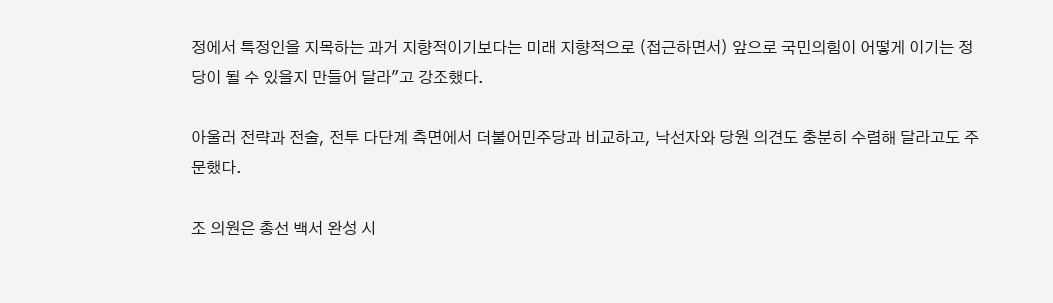정에서 특정인을 지목하는 과거 지향적이기보다는 미래 지향적으로 (접근하면서) 앞으로 국민의힘이 어떻게 이기는 정당이 될 수 있을지 만들어 달라"고 강조했다.

아울러 전략과 전술, 전투 다단계 측면에서 더불어민주당과 비교하고, 낙선자와 당원 의견도 충분히 수렴해 달라고도 주문했다.

조 의원은 총선 백서 완성 시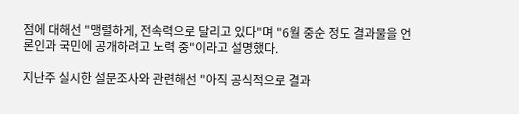점에 대해선 "맹렬하게, 전속력으로 달리고 있다"며 "6월 중순 정도 결과물을 언론인과 국민에 공개하려고 노력 중"이라고 설명했다.

지난주 실시한 설문조사와 관련해선 "아직 공식적으로 결과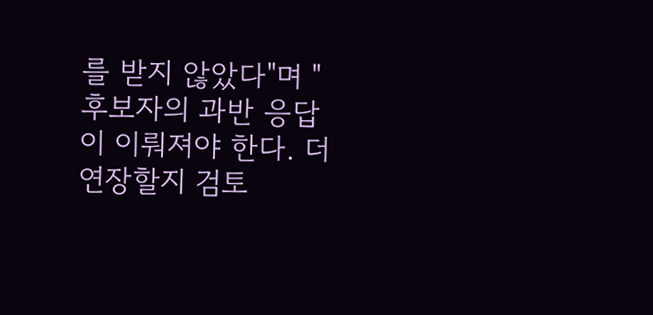를 받지 않았다"며 "후보자의 과반 응답이 이뤄져야 한다. 더 연장할지 검토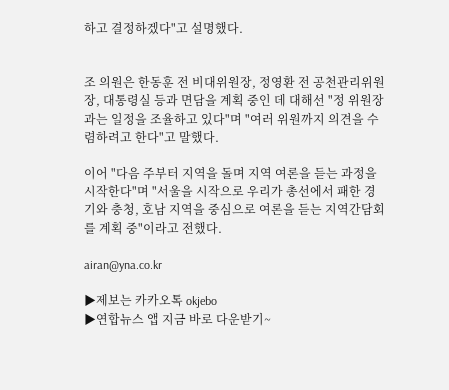하고 결정하겠다"고 설명했다.


조 의원은 한동훈 전 비대위원장, 정영환 전 공천관리위원장, 대통령실 등과 면담을 계획 중인 데 대해선 "정 위원장과는 일정을 조율하고 있다"며 "여러 위원까지 의견을 수렴하려고 한다"고 말했다.

이어 "다음 주부터 지역을 돌며 지역 여론을 듣는 과정을 시작한다"며 "서울을 시작으로 우리가 총선에서 패한 경기와 충청, 호남 지역을 중심으로 여론을 듣는 지역간담회를 계획 중"이라고 전했다.

airan@yna.co.kr

▶제보는 카카오톡 okjebo
▶연합뉴스 앱 지금 바로 다운받기~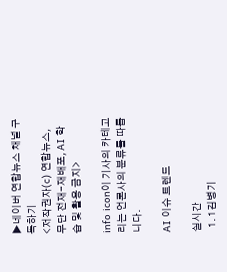▶네이버 연합뉴스 채널 구독하기
<저작권자(c) 연합뉴스, 무단 전재-재배포, AI 학습 및 활용 금지>

info icon이 기사의 카테고리는 언론사의 분류를 따릅니다.

AI 이슈 트렌드

실시간
  1. 1김병기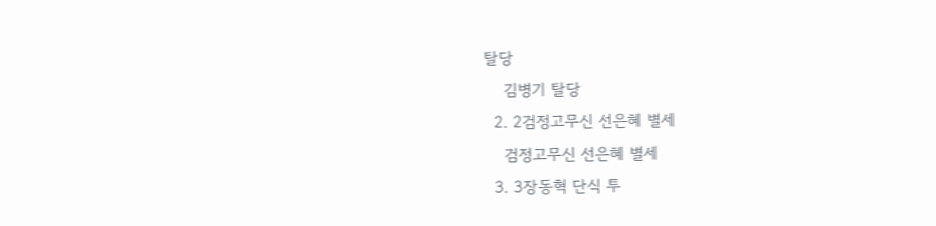탈당
    김병기 탈당
  2. 2검정고무신 선은혜 별세
    검정고무신 선은혜 별세
  3. 3장동혁 단식 투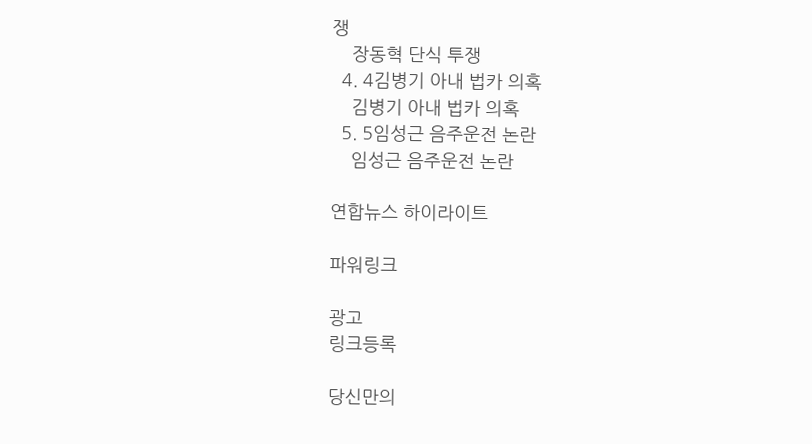쟁
    장동혁 단식 투쟁
  4. 4김병기 아내 법카 의혹
    김병기 아내 법카 의혹
  5. 5임성근 음주운전 논란
    임성근 음주운전 논란

연합뉴스 하이라이트

파워링크

광고
링크등록

당신만의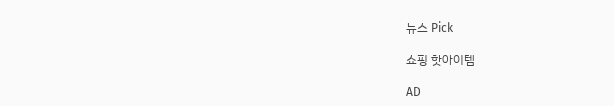뉴스 Pick

쇼핑 핫아이템

AD